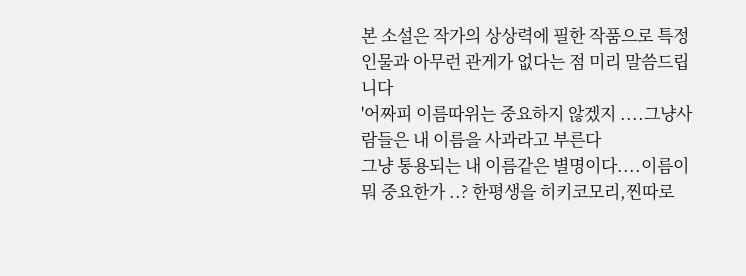본 소설은 작가의 상상력에 필한 작품으로 특정인물과 아무런 관게가 없다는 점 미리 말씀드립니다
'어짜피 이름따위는 중요하지 않겠지 ....그냥사람들은 내 이름을 사과라고 부른다
그냥 통용되는 내 이름같은 별명이다....이름이 뭐 중요한가 ..? 한평생을 히키코모리,찐따로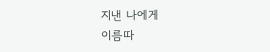지낸 나에게
이름따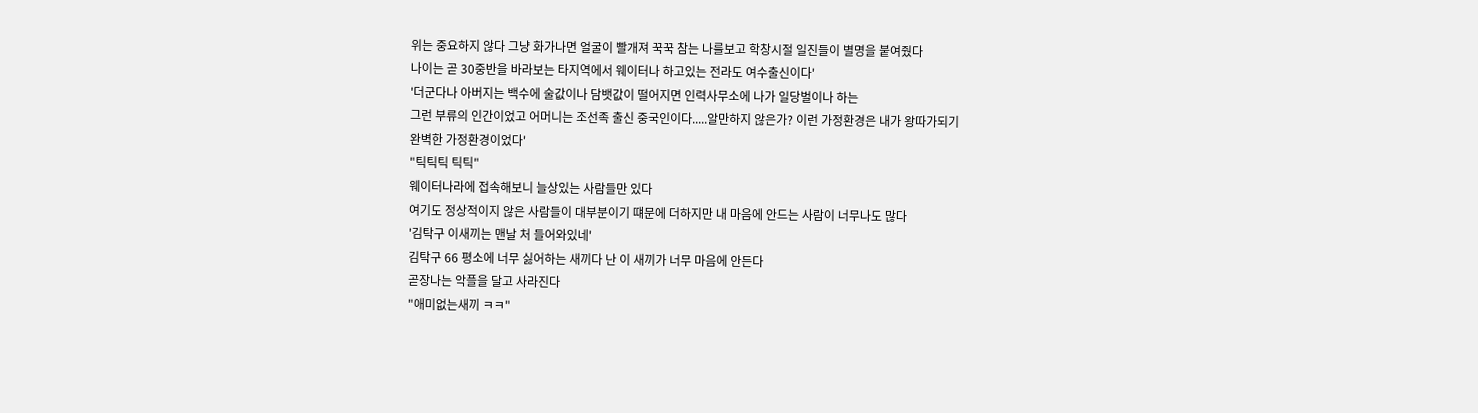위는 중요하지 않다 그냥 화가나면 얼굴이 빨개져 꾹꾹 참는 나를보고 학창시절 일진들이 별명을 붙여줬다
나이는 곧 30중반을 바라보는 타지역에서 웨이터나 하고있는 전라도 여수출신이다'
'더군다나 아버지는 백수에 술값이나 담뱃값이 떨어지면 인력사무소에 나가 일당벌이나 하는
그런 부류의 인간이었고 어머니는 조선족 출신 중국인이다.....알만하지 않은가? 이런 가정환경은 내가 왕따가되기
완벽한 가정환경이었다'
"틱틱틱 틱틱"
웨이터나라에 접속해보니 늘상있는 사람들만 있다
여기도 정상적이지 않은 사람들이 대부분이기 떄문에 더하지만 내 마음에 안드는 사람이 너무나도 많다
'김탁구 이새끼는 맨날 처 들어와있네'
김탁구 66 평소에 너무 싫어하는 새끼다 난 이 새끼가 너무 마음에 안든다
곧장나는 악플을 달고 사라진다
"애미없는새끼 ㅋㅋ"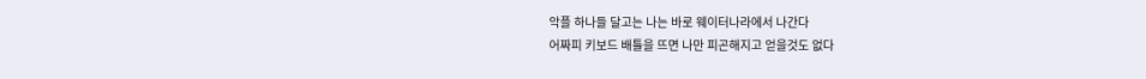악플 하나들 달고는 나는 바로 웨이터나라에서 나간다
어짜피 키보드 배틀을 뜨면 나만 피곤해지고 얻을것도 없다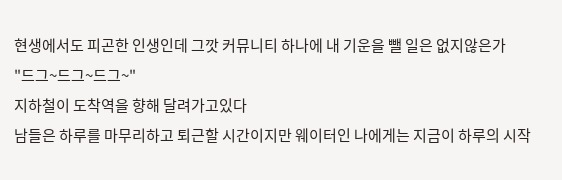현생에서도 피곤한 인생인데 그깟 커뮤니티 하나에 내 기운을 뺄 일은 없지않은가
"드그~드그~드그~"
지하철이 도착역을 향해 달려가고있다
남들은 하루를 마무리하고 퇴근할 시간이지만 웨이터인 나에게는 지금이 하루의 시작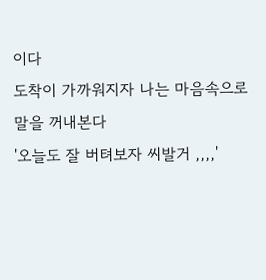이다
도착이 가까워지자 나는 마음속으로 말을 꺼내본다
'오늘도 잘 버텨보자 씨발거 ,,,,'